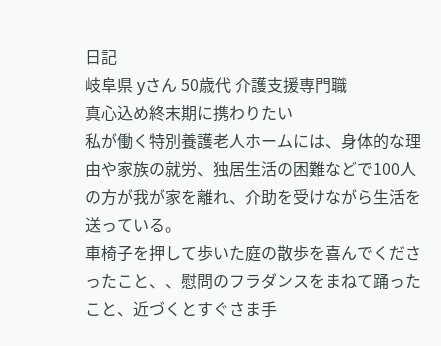日記
岐阜県 yさん 50歳代 介護支援専門職
真心込め終末期に携わりたい
私が働く特別養護老人ホームには、身体的な理由や家族の就労、独居生活の困難などで100人の方が我が家を離れ、介助を受けながら生活を送っている。
車椅子を押して歩いた庭の散歩を喜んでくださったこと、、慰問のフラダンスをまねて踊ったこと、近づくとすぐさま手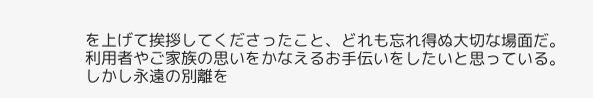を上げて挨拶してくださったこと、どれも忘れ得ぬ大切な場面だ。
利用者やご家族の思いをかなえるお手伝いをしたいと思っている。
しかし永遠の別離を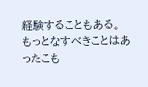経験することもある。
もっとなすべきことはあったこも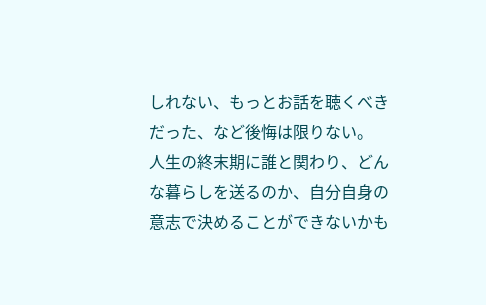しれない、もっとお話を聴くべきだった、など後悔は限りない。
人生の終末期に誰と関わり、どんな暮らしを送るのか、自分自身の意志で決めることができないかも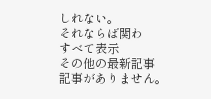しれない。
それならば関わ
すべて表示
その他の最新記事
記事がありません。